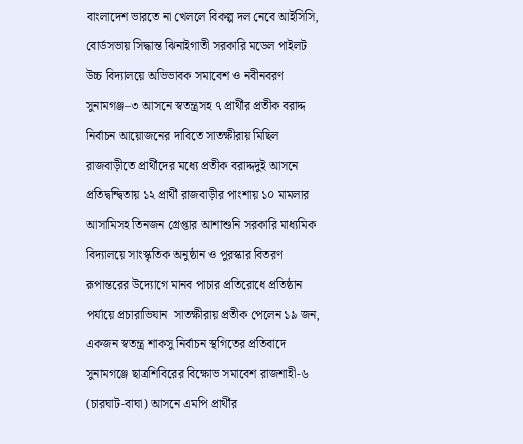বাংলাদেশ ভারতে না খেললে বিকল্প দল নেবে আইসিসি, বোর্ডসভায় সিদ্ধান্ত ঝিনাইগাতী সরকারি মডেল পাইলট উচ্চ বিদ্যালয়ে অভিভাবক সমাবেশ ও নবীনবরণ সুনামগঞ্জ–৩ আসনে স্বতন্ত্রসহ ৭ প্রার্থীর প্রতীক বরাদ্দ নির্বাচন আয়োজনের দাবিতে সাতক্ষীরায় মিছিল রাজবাড়ীতে প্রার্থীদের মধ্যে প্রতীক বরাদ্দদুই আসনে প্রতিদ্বন্দ্বিতায় ১২ প্রার্থী রাজবাড়ীর পাংশায় ১০ মামলার আসামিসহ তিনজন গ্রেপ্তার আশাশুনি সরকারি মাধ্যমিক বিদ্যালয়ে সাংস্কৃতিক অনুষ্ঠান ও পুরস্কার বিতরণ রূপান্তরের উদ্যোগে মানব পাচার প্রতিরোধে প্রতিষ্ঠান পর্যায়ে প্রচারাভিযান  সাতক্ষীরায় প্রতীক পেলেন ১৯ জন, একজন স্বতন্ত্র শাকসু নির্বাচন স্থগিতের প্রতিবাদে সুনামগঞ্জে ছাত্রশিবিরের বিক্ষোভ সমাবেশ রাজশাহী-৬ (চারঘাট-বাঘা) আসনে এমপি প্রার্থীর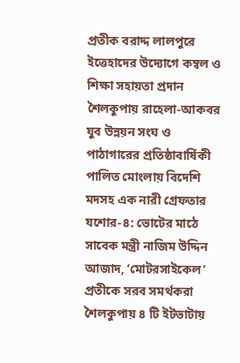প্রতীক বরাদ্দ লালপুরে ইত্তেহাদের উদ্যোগে কম্বল ও শিক্ষা সহায়তা প্রদান শৈলকুপায় রাহেলা-আকবর যুব উন্নয়ন সংঘ ও পাঠাগারের প্রতিষ্ঠাবার্ষিকী পালিত মোংলায় বিদেশি মদসহ এক নারী গ্রেফতার যশোর-৪: ভোটের মাঠে সাবেক মন্ত্রী নাজিম উদ্দিন আজাদ, ‘মোটরসাইকেল’ প্রতীকে সরব সমর্থকরা শৈলকুপায় ৪ টি ইটভাটায়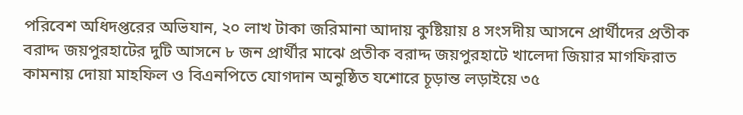পরিবেশ অধিদপ্তরের অভিযান, ২০ লাখ টাকা জরিমানা আদায় কুষ্টিয়ায় ৪ সংসদীয় আসনে প্রার্থীদের প্রতীক বরাদ্দ জয়পুরহাটের দুটি আসনে ৮ জন প্রার্থীর মাঝে প্রতীক বরাদ্দ জয়পুরহাটে খালেদা জিয়ার মাগফিরাত কামনায় দোয়া মাহফিল ও বিএনপিতে যোগদান অনুষ্ঠিত যশোরে চূড়ান্ত লড়াইয়ে ৩৫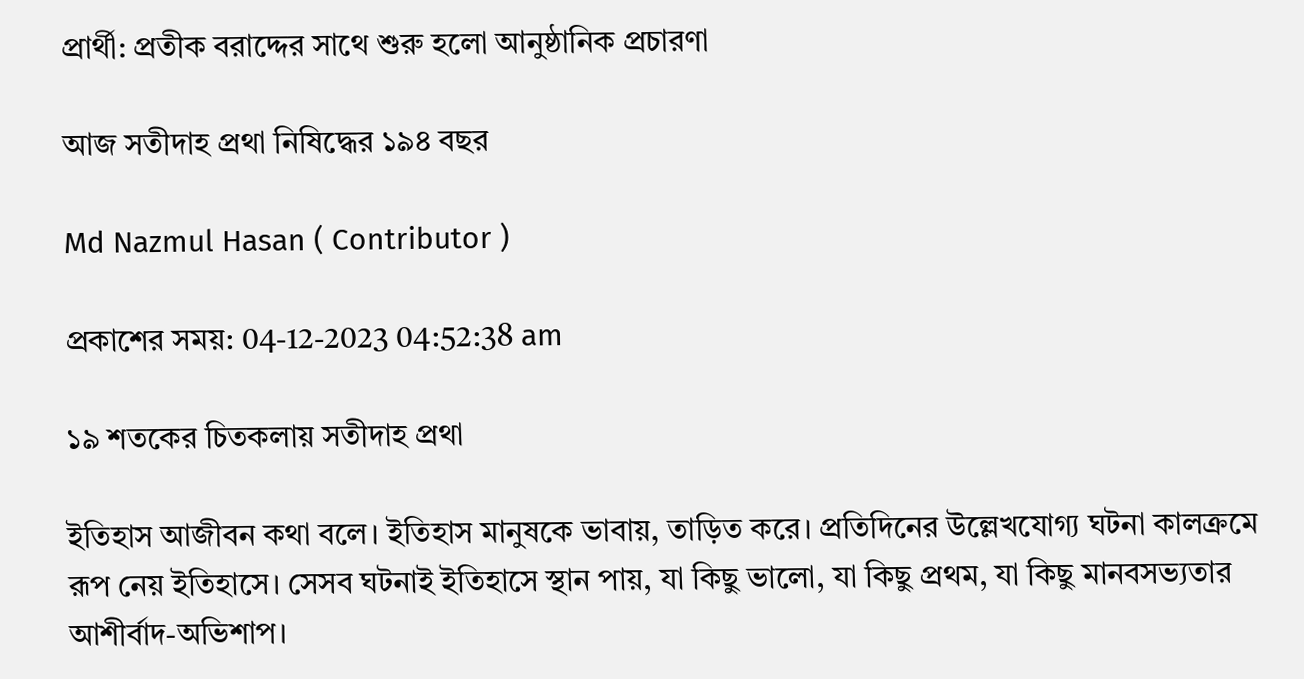প্রার্থী: প্রতীক বরাদ্দের সাথে শুরু হলো আনুষ্ঠানিক প্রচারণা

আজ সতীদাহ প্রথা নিষিদ্ধের ১৯৪ বছর

Md Nazmul Hasan ( Contributor )

প্রকাশের সময়: 04-12-2023 04:52:38 am

১৯ শতকের চিতকলায় সতীদাহ প্রথা

ইতিহাস আজীবন কথা বলে। ইতিহাস মানুষকে ভাবায়, তাড়িত করে। প্রতিদিনের উল্লেখযোগ্য ঘটনা কালক্রমে রূপ নেয় ইতিহাসে। সেসব ঘটনাই ইতিহাসে স্থান পায়, যা কিছু ভালো, যা কিছু প্রথম, যা কিছু মানবসভ্যতার আশীর্বাদ-অভিশাপ।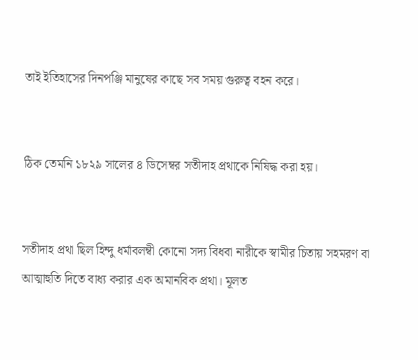তাই ইতিহাসের দিনপঞ্জি মানুষের কাছে সব সময় গুরুত্ব বহন করে।


ঠিক তেমনি ১৮২৯ সালের ৪ ডিসেম্বর সতীদাহ প্রথাকে নিষিদ্ধ করা হয়।


সতীদাহ প্রথা ছিল হিন্দু ধর্মাবলম্বী কোনো সদ্য বিধবা নারীকে স্বামীর চিতায় সহমরণ বা আত্মাহুতি দিতে বাধ্য করার এক অমানবিক প্রথা। মূলত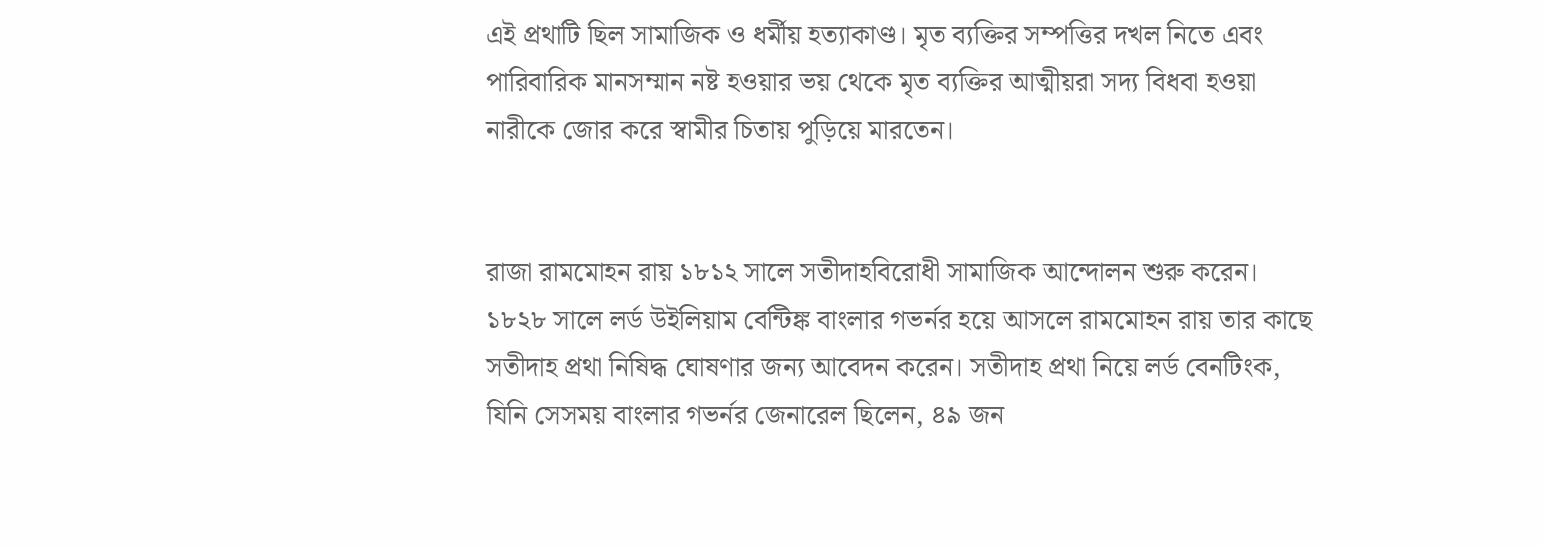এই প্রথাটি ছিল সামাজিক ও ধর্মীয় হত্যাকাণ্ড। মৃত ব্যক্তির সম্পত্তির দখল নিতে এবং পারিবারিক মানসম্মান নষ্ট হওয়ার ভয় থেকে মৃত ব্যক্তির আত্মীয়রা সদ্য বিধবা হওয়া নারীকে জোর করে স্বামীর চিতায় পুড়িয়ে মারতেন।


রাজা রামমোহন রায় ১৮১২ সালে সতীদাহবিরোধী সামাজিক আন্দোলন শুরু করেন। ১৮২৮ সালে লর্ড উইলিয়াম বেন্টিঙ্ক বাংলার গভর্নর হয়ে আসলে রামমোহন রায় তার কাছে সতীদাহ প্রথা নিষিদ্ধ ঘোষণার জন্য আবেদন করেন। সতীদাহ প্রথা নিয়ে লর্ড বেনটিংক, যিনি সেসময় বাংলার গভর্নর জেনারেল ছিলেন, ৪৯ জন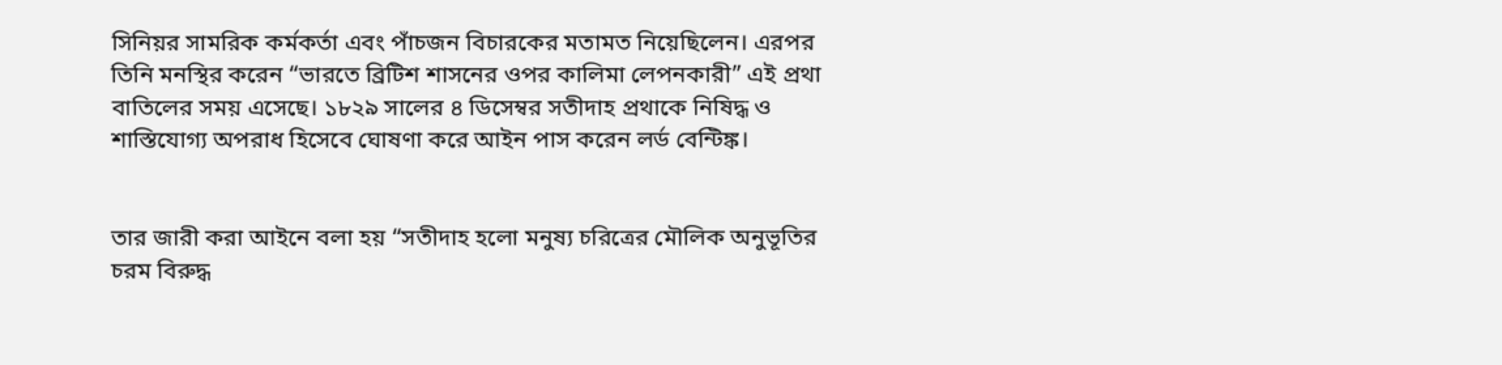সিনিয়র সামরিক কর্মকর্তা এবং পাঁচজন বিচারকের মতামত নিয়েছিলেন। এরপর তিনি মনস্থির করেন “ভারতে ব্রিটিশ শাসনের ওপর কালিমা লেপনকারী” এই প্রথা বাতিলের সময় এসেছে। ১৮২৯ সালের ৪ ডিসেম্বর সতীদাহ প্রথাকে নিষিদ্ধ ও শাস্তিযোগ্য অপরাধ হিসেবে ঘোষণা করে আইন পাস করেন লর্ড বেন্টিঙ্ক।


তার জারী করা আইনে বলা হয় “সতীদাহ হলো মনুষ্য চরিত্রের মৌলিক অনুভূতির চরম বিরুদ্ধ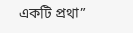একটি প্রথা”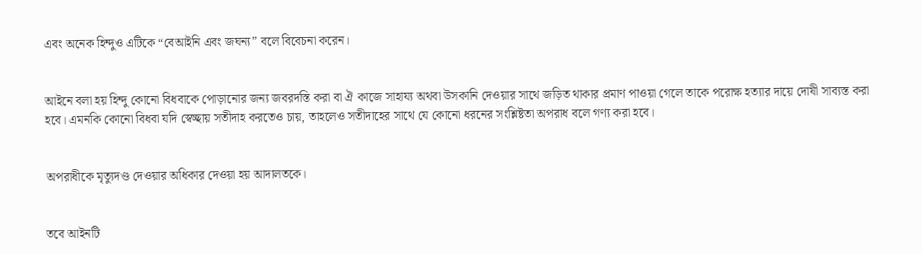এবং অনেক হিন্দুও এটিকে “বেআইনি এবং জঘন্য” বলে বিবেচনা করেন।


আইনে বলা হয় হিন্দু কোনো বিধবাকে পোড়ানোর জন্য জবরদস্তি করা বা ঐ কাজে সাহায্য অথবা উসকানি দেওয়ার সাথে জড়িত থাকার প্রমাণ পাওয়া গেলে তাকে পরোক্ষ হত্যার দায়ে দোষী সাব্যস্ত করা হবে। এমনকি কোনো বিধবা যদি স্বেচ্ছায় সতীদাহ করতেও চায়, তাহলেও সতীদাহের সাথে যে কোনো ধরনের সংশ্লিষ্টতা অপরাধ বলে গণ্য করা হবে।


অপরাধীকে মৃত্যুদণ্ড দেওয়ার অধিকার দেওয়া হয় আদালতকে।


তবে আইনটি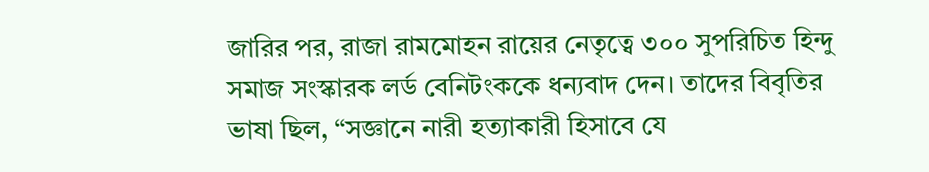জারির পর, রাজা রামমোহন রায়ের নেতৃত্বে ৩০০ সুপরিচিত হিন্দু সমাজ সংস্কারক লর্ড বেনিটংককে ধন্যবাদ দেন। তাদের বিবৃতির ভাষা ছিল, “সজ্ঞানে নারী হত্যাকারী হিসাবে যে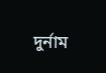দুর্নাম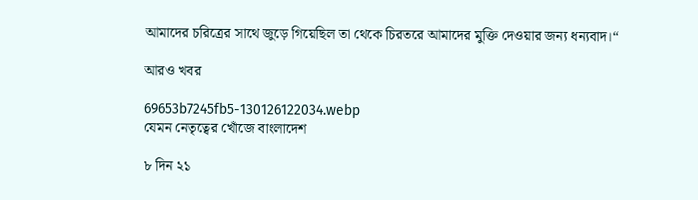আমাদের চরিত্রের সাথে জুড়ে গিয়েছিল তা থেকে চিরতরে আমাদের মুক্তি দেওয়ার জন্য ধন্যবাদ।“

আরও খবর

69653b7245fb5-130126122034.webp
যেমন নেতৃত্বের খোঁজে বাংলাদেশ

৮ দিন ২১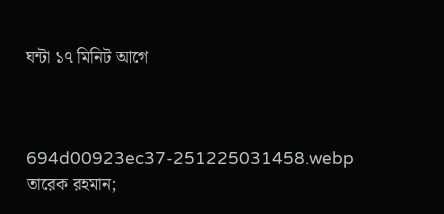ঘন্টা ১৭ মিনিট আগে



694d00923ec37-251225031458.webp
তারেক রহমান;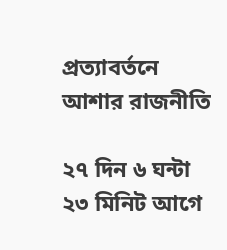প্রত্যাবর্তনে আশার রাজনীতি

২৭ দিন ৬ ঘন্টা ২৩ মিনিট আগে